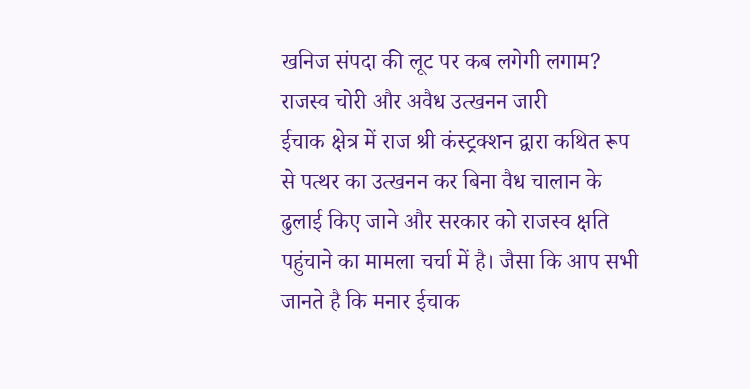खनिज संपदा की लूट पर कब लगेगी लगाम? राजस्व चोरी और अवैध उत्खनन जारी
ईचाक क्षेत्र में राज श्री कंस्ट्रक्शन द्वारा कथित रूप से पत्थर का उत्खनन कर बिना वैध चालान के ढुलाई किए जाने और सरकार को राजस्व क्षति पहुंचाने का मामला चर्चा में है। जैसा कि आप सभी जानते है कि मनार ईचाक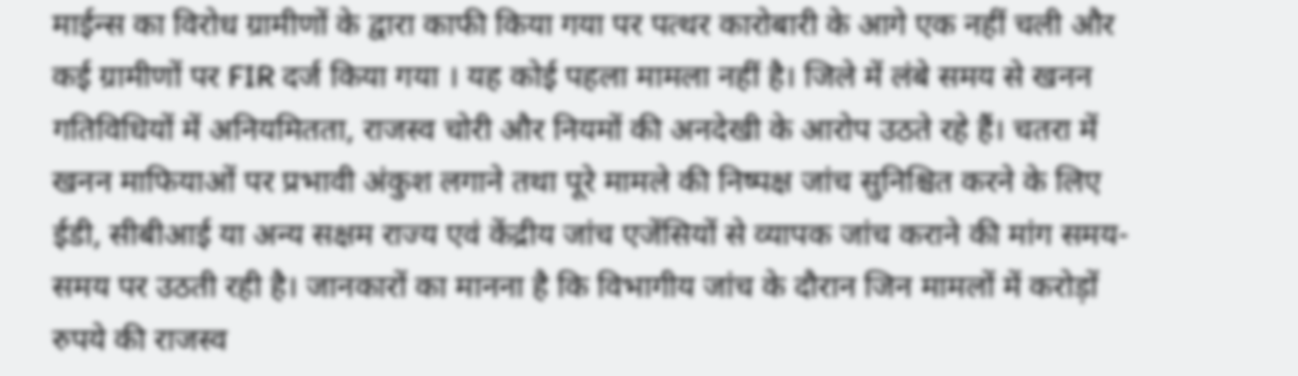माईन्स का विरोध ग्रामीणों के द्वारा काफी किया गया पर पत्थर कारोबारी के आगे एक नहीं चली और कई ग्रामीणों पर FIR दर्ज किया गया । यह कोई पहला मामला नहीं है। जिले में लंबे समय से खनन गतिविधियों में अनियमितता, राजस्व चोरी और नियमों की अनदेखी के आरोप उठते रहे हैं। चतरा में खनन माफियाओं पर प्रभावी अंकुश लगाने तथा पूरे मामले की निष्पक्ष जांच सुनिश्चित करने के लिए ईडी, सीबीआई या अन्य सक्षम राज्य एवं केंद्रीय जांच एजेंसियों से व्यापक जांच कराने की मांग समय-समय पर उठती रही है। जानकारों का मानना है कि विभागीय जांच के दौरान जिन मामलों में करोड़ों रुपये की राजस्व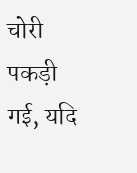चोरी पकड़ी गई, यदि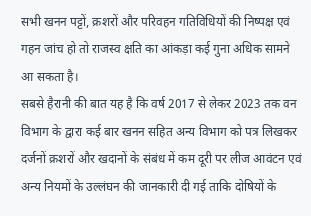सभी खनन पट्टों, क्रशरों और परिवहन गतिविधियों की निष्पक्ष एवं गहन जांच हो तो राजस्व क्षति का आंकड़ा कई गुना अधिक सामने आ सकता है।
सबसे हैरानी की बात यह है कि वर्ष 2017 से लेकर 2023 तक वन विभाग के द्वारा कई बार खनन सहित अन्य विभाग को पत्र लिखकर दर्जनों क्रशरों और खदानों के संबंध में कम दूरी पर लीज आवंटन एवं अन्य नियमों के उल्लंघन की जानकारी दी गई ताकि दोषियों के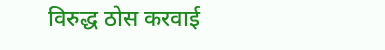विरुद्ध ठोस करवाई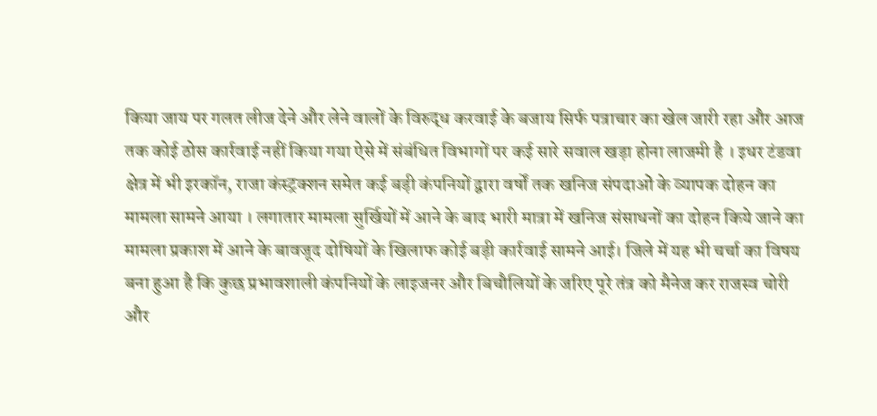किया जाय पर गलत लीज देने और लेने वालों के विरुद्ध करवाई के बजाय सिर्फ पत्राचार का खेल जारी रहा और आज तक कोई ठोस कार्रवाई नहीं किया गया ऐसे में संबंधित विभागों पर कई सारे सवाल खड़ा होना लाजमी है । इधर टंडवा क्षेत्र में भी इरकॉन, राजा कंस्ट्रक्शन समेत कई बड़ी कंपनियों द्वारा वर्षों तक खनिज संपदाओं के व्यापक दोहन का मामला सामने आया । लगातार मामला सुर्खियों में आने के बाद भारी मात्रा में खनिज संसाधनों का दोहन किये जाने का मामला प्रकाश में आने के बावजूद दोषियों के खिलाफ कोई बड़ी कार्रवाई सामने आई। जिले में यह भी चर्चा का विषय बना हुआ है कि कुछ प्रभावशाली कंपनियों के लाइजनर और बिचौलियों के जरिए पूरे तंत्र को मैनेज कर राजस्व चोरी और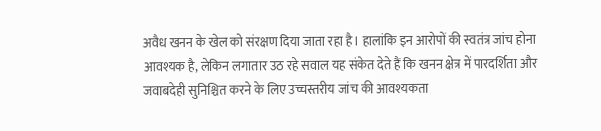अवैध खनन के खेल को संरक्षण दिया जाता रहा है। हालांकि इन आरोपों की स्वतंत्र जांच होना आवश्यक है, लेकिन लगातार उठ रहे सवाल यह संकेत देते हैं कि खनन क्षेत्र में पारदर्शिता और जवाबदेही सुनिश्चित करने के लिए उच्चस्तरीय जांच की आवश्यकता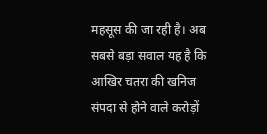महसूस की जा रही है। अब सबसे बड़ा सवाल यह है कि आखिर चतरा की खनिज संपदा से होने वाले करोड़ों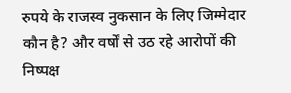रुपये के राजस्व नुकसान के लिए जिम्मेदार कौन है? और वर्षों से उठ रहे आरोपों की निष्पक्ष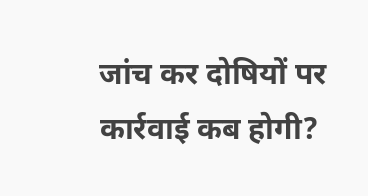जांच कर दोषियों पर कार्रवाई कब होगी?